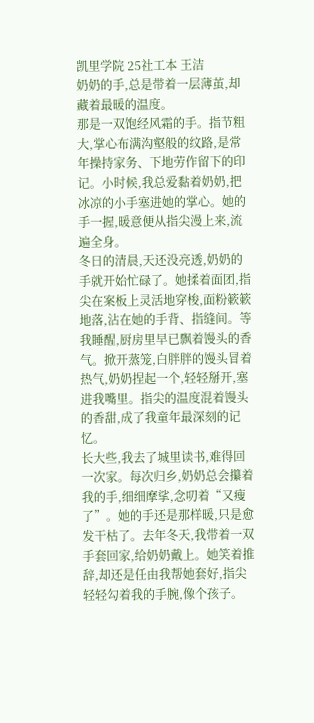凯里学院 25社工本 王洁
奶奶的手,总是带着一层薄茧,却藏着最暖的温度。
那是一双饱经风霜的手。指节粗大,掌心布满沟壑般的纹路,是常年操持家务、下地劳作留下的印记。小时候,我总爱黏着奶奶,把冰凉的小手塞进她的掌心。她的手一握,暖意便从指尖漫上来,流遍全身。
冬日的清晨,天还没亮透,奶奶的手就开始忙碌了。她揉着面团,指尖在案板上灵活地穿梭,面粉簌簌地落,沾在她的手背、指缝间。等我睡醒,厨房里早已飘着馒头的香气。掀开蒸笼,白胖胖的馒头冒着热气,奶奶捏起一个,轻轻掰开,塞进我嘴里。指尖的温度混着馒头的香甜,成了我童年最深刻的记忆。
长大些,我去了城里读书,难得回一次家。每次归乡,奶奶总会攥着我的手,细细摩挲,念叨着“又瘦了”。她的手还是那样暖,只是愈发干枯了。去年冬天,我带着一双手套回家,给奶奶戴上。她笑着推辞,却还是任由我帮她套好,指尖轻轻勾着我的手腕,像个孩子。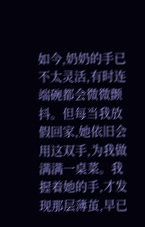如今,奶奶的手已不太灵活,有时连端碗都会微微颤抖。但每当我放假回家,她依旧会用这双手,为我做满满一桌菜。我握着她的手,才发现那层薄茧,早已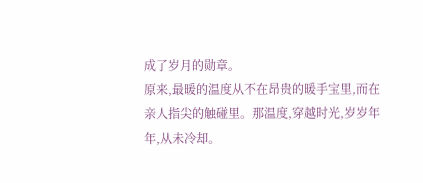成了岁月的勋章。
原来,最暖的温度从不在昂贵的暖手宝里,而在亲人指尖的触碰里。那温度,穿越时光,岁岁年年,从未冷却。